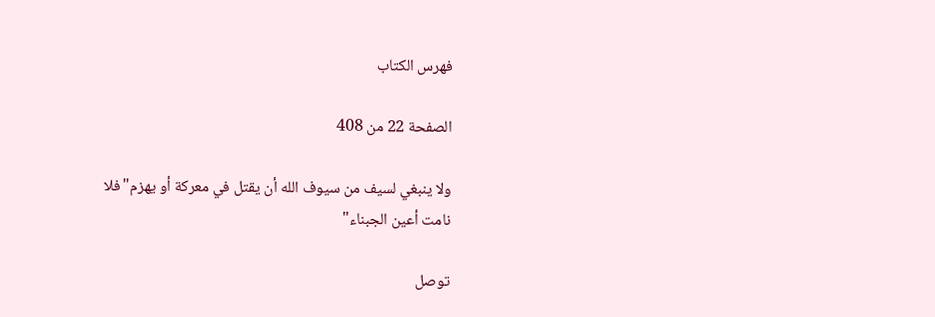فهرس الكتاب

الصفحة 22 من 408

ولا ينبغي لسيف من سيوف الله أن يقتل في معركة أو يهزم"فلا نامت أعين الجبناء"

توصل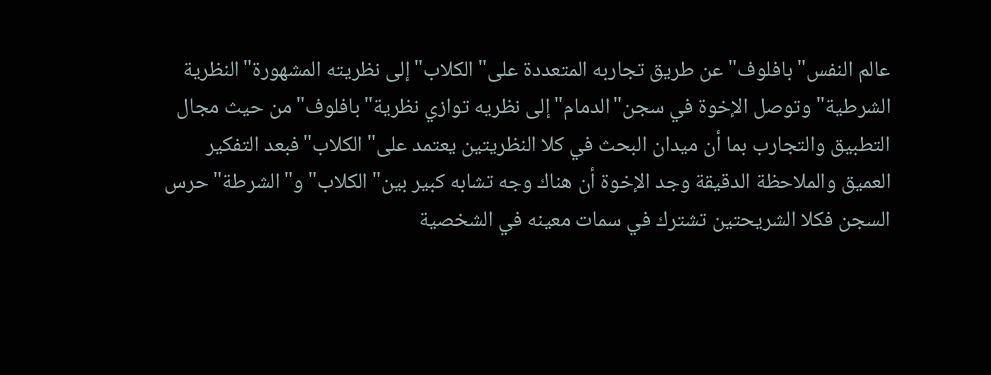عالم النفس"بافلوف"عن طريق تجاربه المتعددة على"الكلاب"إلى نظريته المشهورة"النظرية الشرطية"وتوصل الإخوة في سجن"الدمام"إلى نظريه توازي نظرية"بافلوف"من حيث مجال التطبيق والتجارب بما أن ميدان البحث في كلا النظريتين يعتمد على"الكلاب"فبعد التفكير العميق والملاحظة الدقيقة وجد الإخوة أن هناك وجه تشابه كبير بين"الكلاب"و"الشرطة"حرس السجن فكلا الشريحتين تشترك في سمات معينه في الشخصية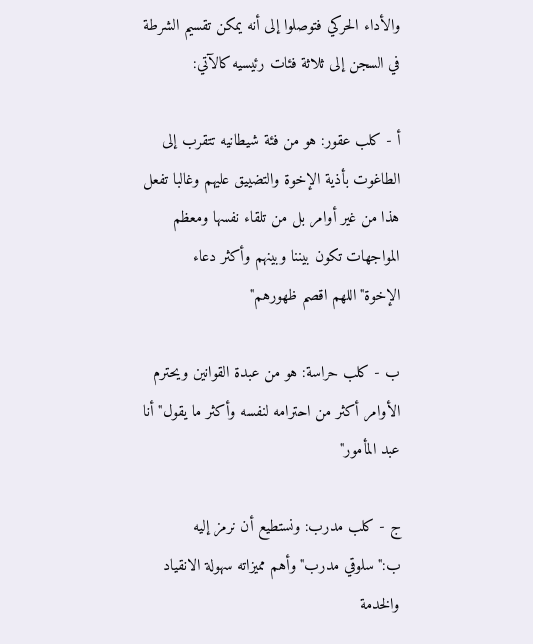والأداء الحركي فتوصلوا إلى أنه يمكن تقسيم الشرطة في السجن إلى ثلاثة فئات رئيسيه كالآتي:

أ - كلب عقور: هو من فئة شيطانيه تتقرب إلى الطاغوت بأذية الإخوة والتضييق عليهم وغالبا تفعل هذا من غير أوامر بل من تلقاء نفسها ومعظم المواجهات تكون بيننا وبينهم وأكثر دعاء الإخوة"اللهم اقصم ظهورهم"

ب - كلب حراسة: هو من عبدة القوانين ويحترم الأوامر أكثر من احترامه لنفسه وأكثر ما يقول"أنا عبد المأمور"

ج - كلب مدرب: ونستطيع أن نرمز إليه ب:"سلوقي مدرب"وأهم مميزاته سهولة الانقياد والخدمة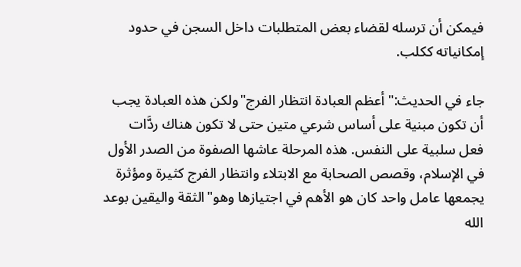فيمكن أن ترسله لقضاء بعض المتطلبات داخل السجن في حدود إمكانياته ككلب.

جاء في الحديث:"أعظم العبادة انتظار الفرج"ولكن هذه العبادة يجب أن تكون مبنية على أساس شرعي متين حتى لا تكون هناك ردَّات فعل سلبية على النفس. هذه المرحلة عاشها الصفوة من الصدر الأول في الإسلام، وقصص الصحابة مع الابتلاء وانتظار الفرج كثيرة ومؤثرة يجمعها عامل واحد كان هو الأهم في اجتيازها وهو"الثقة واليقين بوعد الله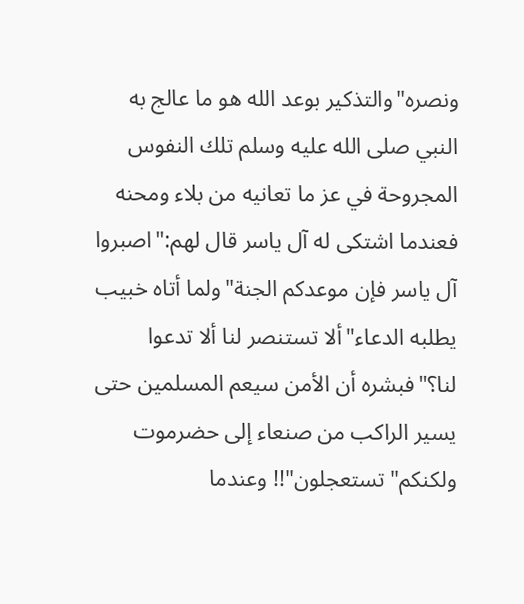ونصره"والتذكير بوعد الله هو ما عالج به النبي صلى الله عليه وسلم تلك النفوس المجروحة في عز ما تعانيه من بلاء ومحنه فعندما اشتكى له آل ياسر قال لهم:"اصبروا آل ياسر فإن موعدكم الجنة"ولما أتاه خبيب يطلبه الدعاء"ألا تستنصر لنا ألا تدعوا لنا؟"فبشره أن الأمن سيعم المسلمين حتى يسير الراكب من صنعاء إلى حضرموت ولكنكم"تستعجلون"!! وعندما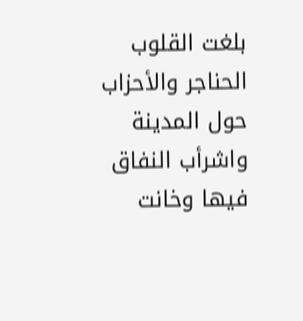بلغت القلوب الحناجر والأحزاب حول المدينة واشرأب النفاق فيها وخانت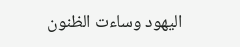اليهود وساءت الظنون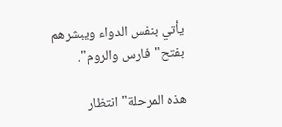يأتي بنفس الدواء ويبشرهم بفتح"فارس والروم".

هذه المرحلة"انتظار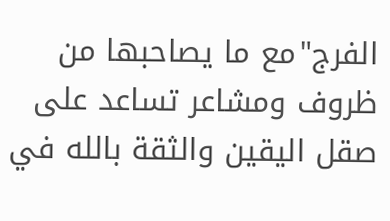الفرج"مع ما يصاحبها من ظروف ومشاعر تساعد على صقل اليقين والثقة بالله في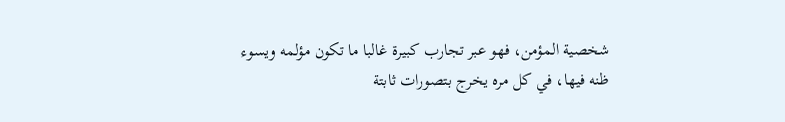شخصية المؤمن، فهو عبر تجارب كبيرة غالبا ما تكون مؤلمه ويسوء ظنه فيها، في كل مره يخرج بتصورات ثابتة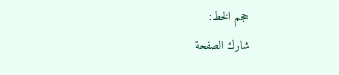حجم الخط:
شارك الصفحة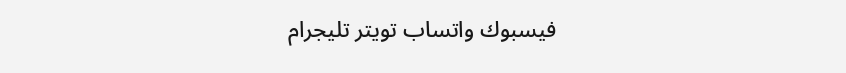فيسبوك واتساب تويتر تليجرام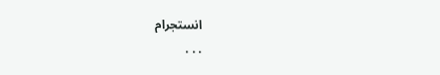انستجرام
. . .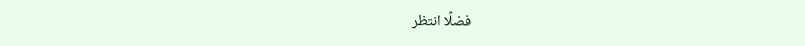فضلًا انتظر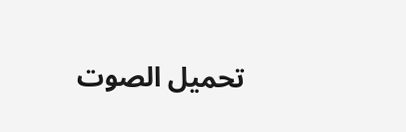تحميل الصوت